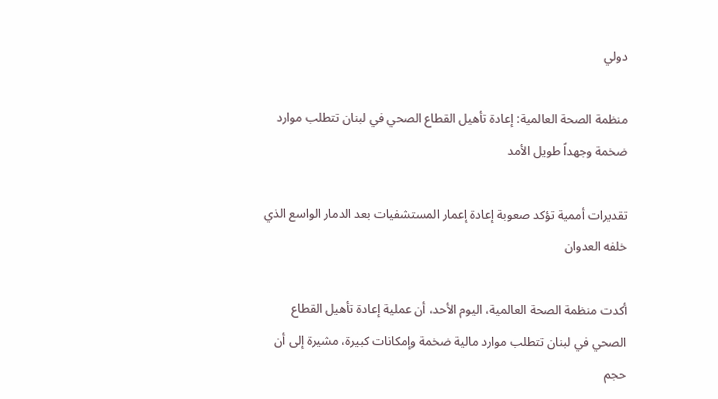دولي

منظمة الصحة العالمية: إعادة تأهيل القطاع الصحي في لبنان تتطلب موارد ضخمة وجهداً طويل الأمد

تقديرات أممية تؤكد صعوبة إعادة إعمار المستشفيات بعد الدمار الواسع الذي خلفه العدوان

أكدت منظمة الصحة العالمية، اليوم الأحد، أن عملية إعادة تأهيل القطاع الصحي في لبنان تتطلب موارد مالية ضخمة وإمكانات كبيرة، مشيرة إلى أن حجم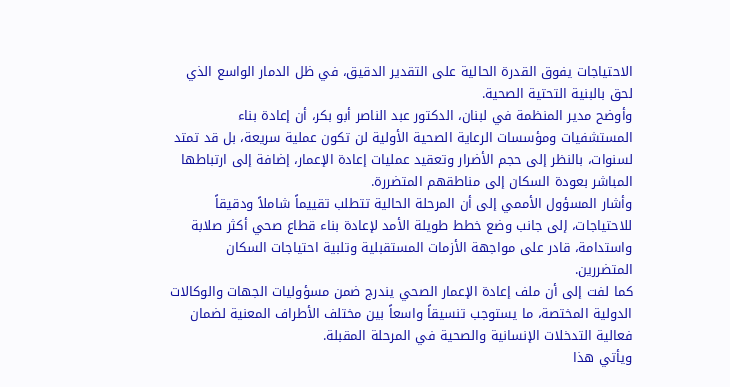الاحتياجات يفوق القدرة الحالية على التقدير الدقيق، في ظل الدمار الواسع الذي لحق بالبنية التحتية الصحية.
وأوضح مدير المنظمة في لبنان، الدكتور عبد الناصر أبو بكر، أن إعادة بناء المستشفيات ومؤسسات الرعاية الصحية الأولية لن تكون عملية سريعة، بل قد تمتد لسنوات، بالنظر إلى حجم الأضرار وتعقيد عمليات إعادة الإعمار، إضافة إلى ارتباطها المباشر بعودة السكان إلى مناطقهم المتضررة.
وأشار المسؤول الأممي إلى أن المرحلة الحالية تتطلب تقييماً شاملاً ودقيقاً للاحتياجات، إلى جانب وضع خطط طويلة الأمد لإعادة بناء قطاع صحي أكثر صلابة واستدامة، قادر على مواجهة الأزمات المستقبلية وتلبية احتياجات السكان المتضررين.
كما لفت إلى أن ملف إعادة الإعمار الصحي يندرج ضمن مسؤوليات الجهات والوكالات الدولية المختصة، ما يستوجب تنسيقاً واسعاً بين مختلف الأطراف المعنية لضمان فعالية التدخلات الإنسانية والصحية في المرحلة المقبلة.
ويأتي هذا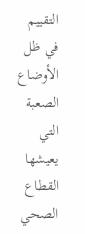التقييم في ظل الأوضاع الصعبة التي يعيشها القطاع الصحي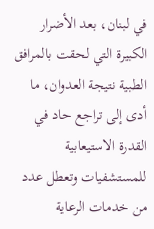في لبنان، بعد الأضرار الكبيرة التي لحقت بالمرافق الطبية نتيجة العدوان، ما أدى إلى تراجع حاد في القدرة الاستيعابية للمستشفيات وتعطل عدد من خدمات الرعاية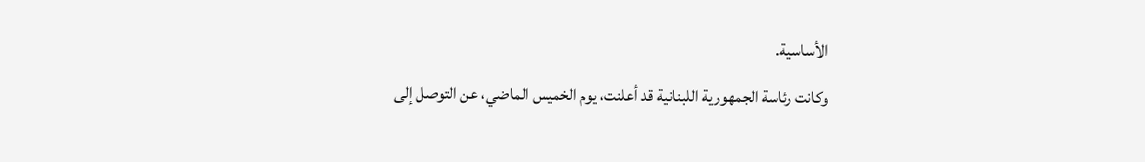الأساسية.
وكانت رئاسة الجمهورية اللبنانية قد أعلنت، يوم الخميس الماضي، عن التوصل إلى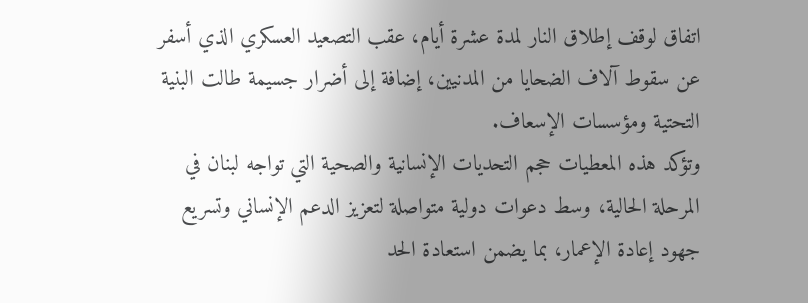اتفاق لوقف إطلاق النار لمدة عشرة أيام، عقب التصعيد العسكري الذي أسفر عن سقوط آلاف الضحايا من المدنيين، إضافة إلى أضرار جسيمة طالت البنية التحتية ومؤسسات الإسعاف.
وتؤكد هذه المعطيات حجم التحديات الإنسانية والصحية التي تواجه لبنان في المرحلة الحالية، وسط دعوات دولية متواصلة لتعزيز الدعم الإنساني وتسريع جهود إعادة الإعمار، بما يضمن استعادة الحد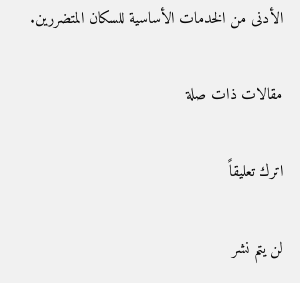الأدنى من الخدمات الأساسية للسكان المتضررين.

مقالات ذات صلة

اترك تعليقاً

لن يتم نشر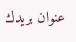عنوان بريدك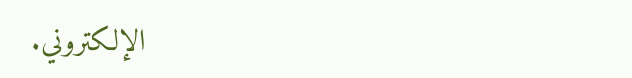الإلكتروني.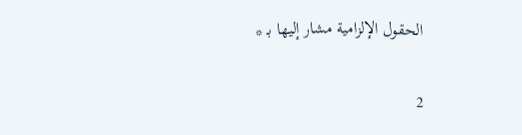الحقول الإلزامية مشار إليها بـ *

2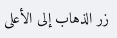زر الذهاب إلى الأعلى